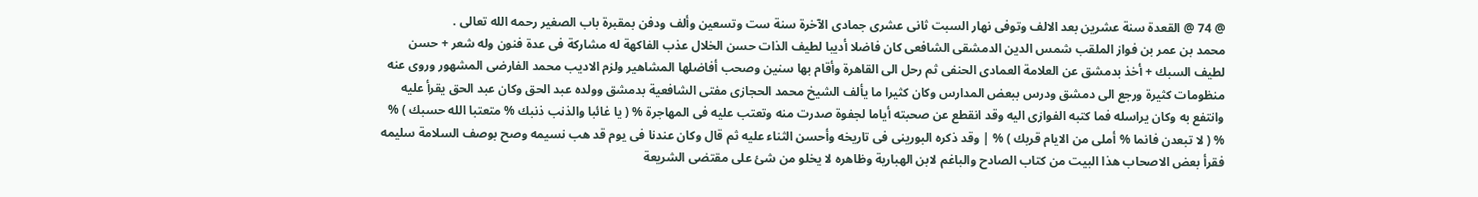@ 74 @ القعدة سنة عشرين بعد الالف وتوفى نهار السبت ثانى عشرى جمادى الآخرة سنة ست وتسعين وألف ودفن بمقبرة باب الصغير رحمه الله تعالى .
محمد بن عمر بن فواز الملقب شمس الدين الدمشقى الشافعى كان فاضلا أديبا لطيف الذات حسن الخلال عذب الفاكهة له مشاركة فى عدة فنون وله شعر + حسن لطيف السبك + أخذ بدمشق عن العلامة العمادى الحنفى ثم رحل الى القاهرة وأقام بها سنين وصحب أفاضلها المشاهير ولزم الاديب محمد الفارضى المشهور وروى عنه منظومات كثيرة ورجع الى دمشق ودرس ببعض المدارس وكان كثيرا ما يألف الشيخ محمد الحجازى مفتى الشافعية بدمشق وولده عبد الحق وكان عبد الحق يقرأ عليه وانتفع به وكان يراسله فما كتبه الفوازى اليه وقد انقطع عن صحبته أياما لجفوة صدرت منه وتعتب عليه فى المهاجرة % ( يا غائبا والذنب ذنبك % متعتبا الله حسبك ) % % ( لا تبعدن فانما % أملى من الايام قربك ) % | وقد ذكره البورينى فى تاريخه وأحسن الثناء عليه ثم قال وكان عندنا فى يوم قد هب نسيمه وصح بوصف السلامة سليمه فقرأ بعض الاصحاب هذا البيت من كتاب الصادح والباغم لابن الهبارية وظاهره لا يخلو من شئ على مقتضى الشريعة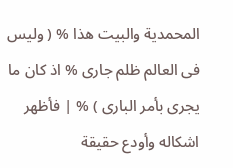المحمدية والبيت هذا % ( وليس فى العالم ظلم جارى % اذ كان ما يجرى بأمر البارى ) % | فأظهر اشكاله وأودع حقيقة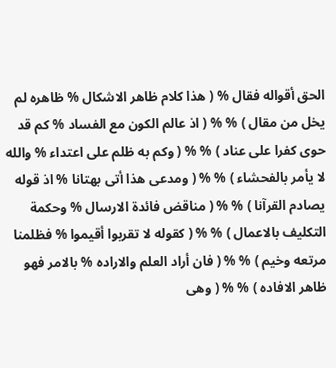الحق أقواله فقال % ( هذا كلام ظاهر الاشكال % ظاهره لم يخل من مقال ) % % ( اذ عالم الكون مع الفساد % كم قد حوى كفرا على عناد ) % % ( وكم به ظلم على اعتداء % والله لا يأمر بالفحشاء ) % % ( ومدعى هذا أتى بهتانا % اذ قوله يصادم القرآنا ) % % ( مناقض فائدة الارسال % وحكمة التكليف بالاعمال ) % % ( كقوله لا تقربوا أقيموا % فظلمنا مرتعه وخيم ) % % ( فان أراد العلم والاراده % بالامر فهو ظاهر الافاده ) % % ( وهى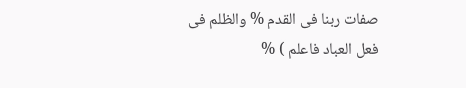صفات ربنا فى القدم % والظلم فى فعل العباد فاعلم ) %